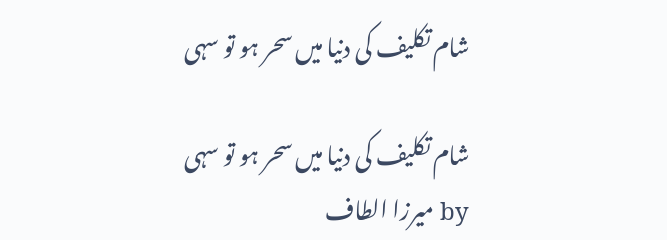شام تکلیف کی دنیا میں سحر ہو تو سہی

شام تکلیف کی دنیا میں سحر ہو تو سہی
by میرزا الطاف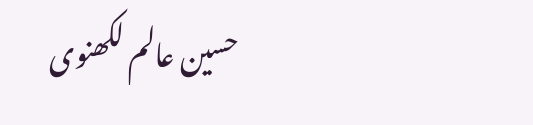حسین عالم لکھنوی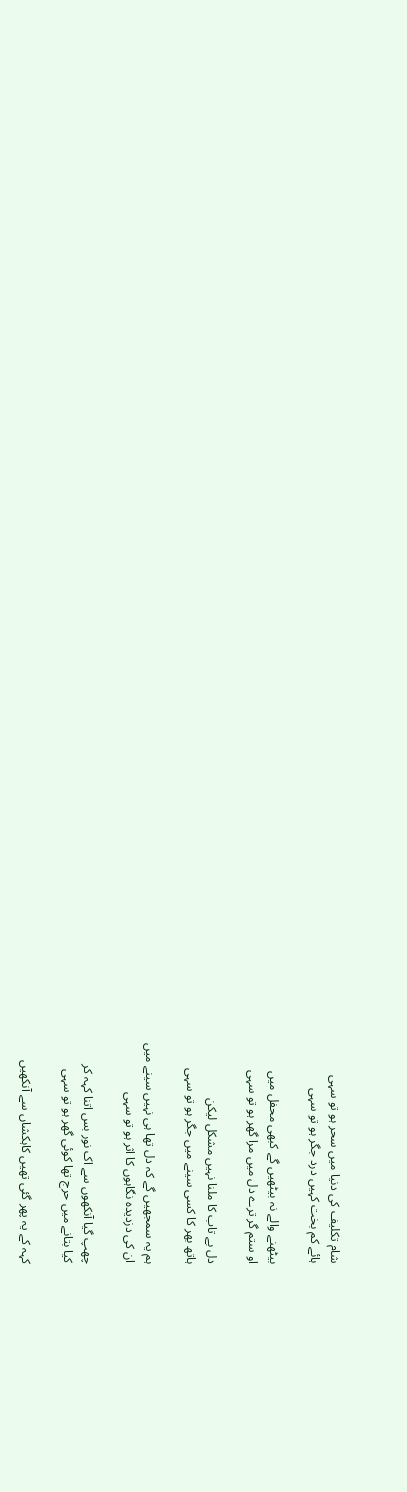شام تکلیف کی دنیا میں سحر ہو تو سہی
ہائے کم بخت کہیں درد جگر ہو تو سہی

بیٹھنے والے نہ بیٹھیں گے کبھی محفل میں
او ستم گر ترے دل میں مرا گھر ہو تو سہی

دل بے تاب کا ملنا نہیں مشکل لیکن
ہاتھ بھر کا کسی سینے میں جگر ہو تو سہی

ہم یہ سمجھیں گے کہ دل تھا ہی نہیں سینے میں
ان کی دزدیدہ نگاہوں کا اثر ہو تو سہی

چھپ گیا آنکھوں سے اک نور بس اتنا کہہ کر
کیا بتانے میں حرج تھا کوئی گھر ہو تو سہی

کہہ کے یہ پھر گئی تھیں کاہکشاں سے آنکھیں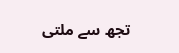تجھ سے ملتی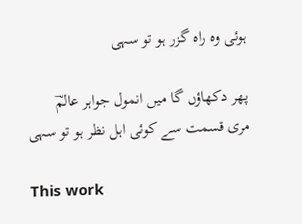ہوئی وہ راہ گزر ہو تو سہی

پھر دکھاؤں گا میں انمول جواہر عالمؔ
مری قسمت سے کوئی اہل نظر ہو تو سہی

This work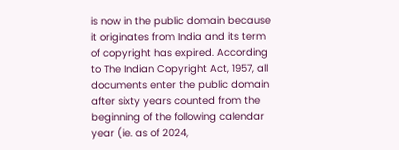is now in the public domain because it originates from India and its term of copyright has expired. According to The Indian Copyright Act, 1957, all documents enter the public domain after sixty years counted from the beginning of the following calendar year (ie. as of 2024,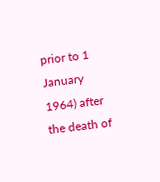prior to 1 January 1964) after the death of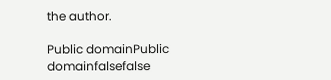the author.

Public domainPublic domainfalsefalse